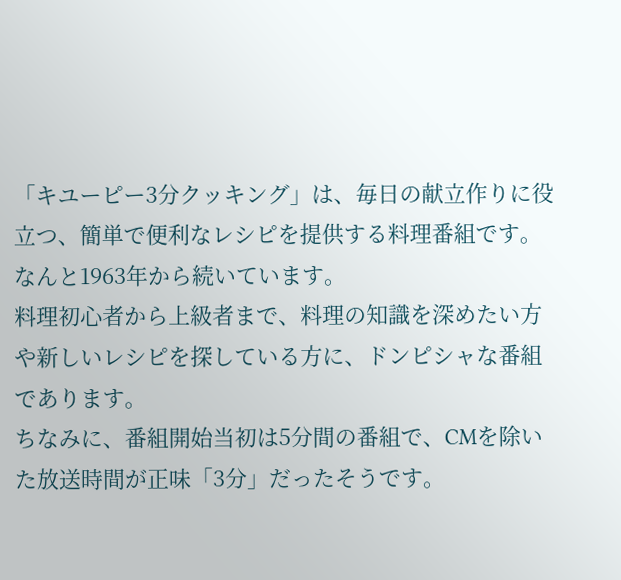「キユーピー3分クッキング」は、毎日の献立作りに役立つ、簡単で便利なレシピを提供する料理番組です。なんと1963年から続いています。
料理初心者から上級者まで、料理の知識を深めたい方や新しいレシピを探している方に、ドンピシャな番組であります。
ちなみに、番組開始当初は5分間の番組で、CMを除いた放送時間が正味「3分」だったそうです。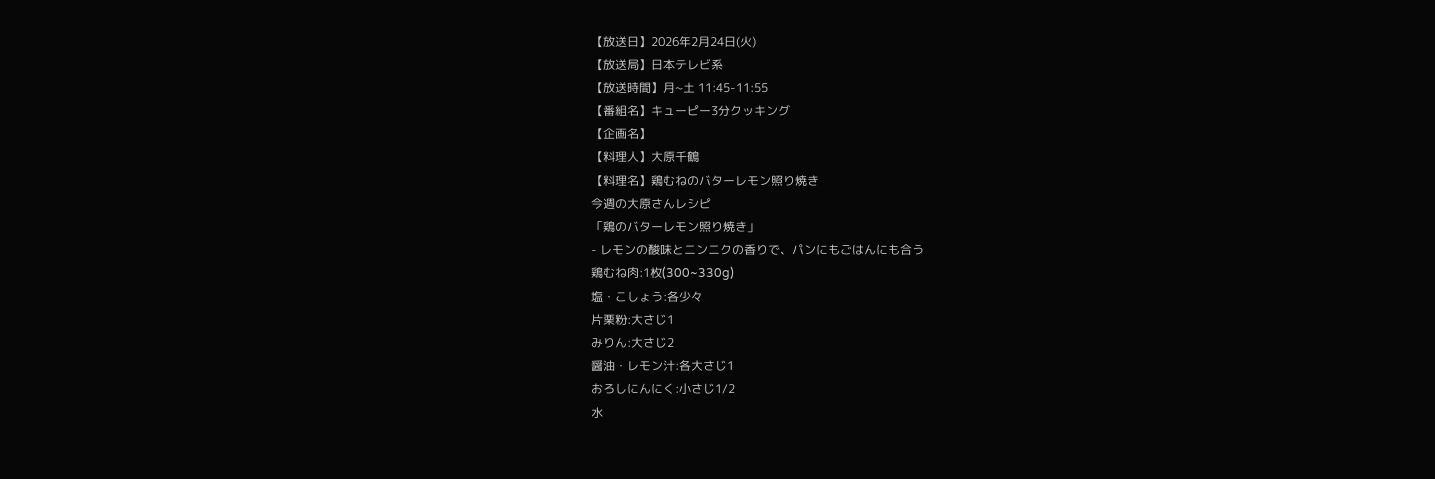【放送日】2026年2月24日(火)
【放送局】日本テレビ系
【放送時間】月~土 11:45-11:55
【番組名】キューピー3分クッキング
【企画名】
【料理人】大原千鶴
【料理名】鶏むねのバターレモン照り焼き
今週の大原さんレシピ
「鶏のバターレモン照り焼き」
- レモンの酸味とニンニクの香りで、パンにもごはんにも合う
鶏むね肉:1枚(300~330g)
塩・こしょう:各少々
片栗粉:大さじ1
みりん:大さじ2
醤油・レモン汁:各大さじ1
おろしにんにく:小さじ1/2
水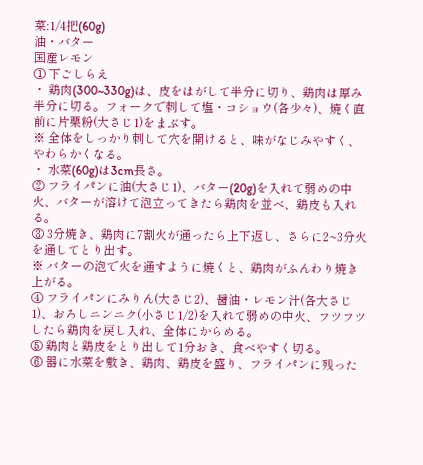菜:1/4把(60g)
油・バター
国産レモン
① 下ごしらえ
・ 鶏肉(300~330g)は、皮をはがして半分に切り、鶏肉は厚み半分に切る。フォークで刺して塩・コショウ(各少々)、焼く直前に片栗粉(大さじ1)をまぶす。
※ 全体をしっかり刺して穴を開けると、味がなじみやすく、やわらかくなる。
・ 水菜(60g)は3cm長さ。
② フライパンに油(大さじ1)、バター(20g)を入れて弱めの中火、バターが溶けて泡立ってきたら鶏肉を並べ、鶏皮も入れる。
③ 3分焼き、鶏肉に7割火が通ったら上下返し、さらに2~3分火を通してとり出す。
※ バターの泡で火を通すように焼くと、鶏肉がふんわり焼き上がる。
④ フライパンにみりん(大さじ2)、醤油・レモン汁(各大さじ1)、おろしニンニク(小さじ1/2)を入れて弱めの中火、フツフツしたら鶏肉を戻し入れ、全体にからめる。
⑤ 鶏肉と鶏皮をとり出して1分おき、食べやすく切る。
⑥ 器に水菜を敷き、鶏肉、鶏皮を盛り、フライパンに残った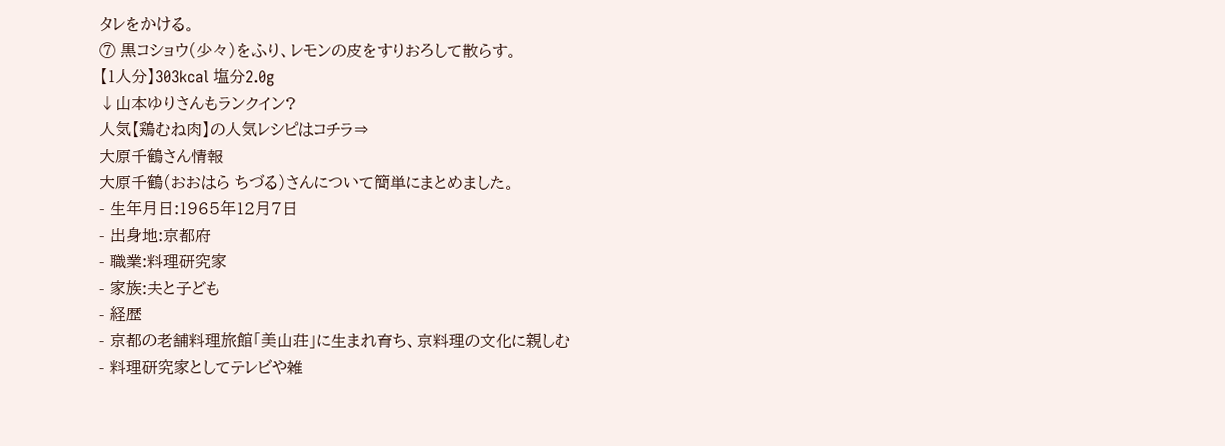タレをかける。
⑦ 黒コショウ(少々)をふり、レモンの皮をすりおろして散らす。
【1人分】303kcal 塩分2.0g
↓山本ゆりさんもランクイン?
人気【鶏むね肉】の人気レシピはコチラ⇒
大原千鶴さん情報
大原千鶴(おおはら ちづる)さんについて簡単にまとめました。
- 生年月日:1965年12月7日
- 出身地:京都府
- 職業:料理研究家
- 家族:夫と子ども
- 経歴
- 京都の老舗料理旅館「美山荘」に生まれ育ち、京料理の文化に親しむ
- 料理研究家としてテレビや雑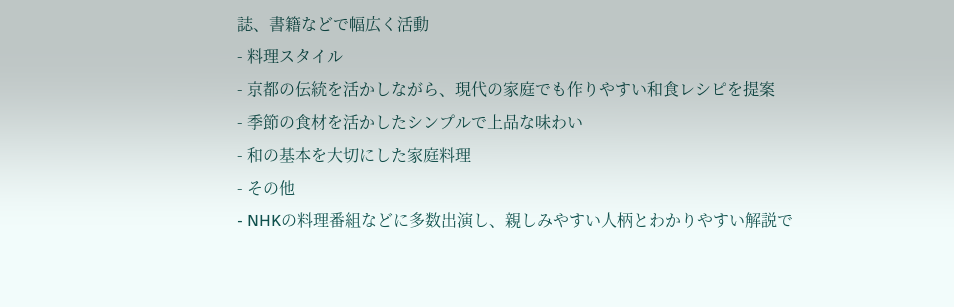誌、書籍などで幅広く活動
- 料理スタイル
- 京都の伝統を活かしながら、現代の家庭でも作りやすい和食レシピを提案
- 季節の食材を活かしたシンプルで上品な味わい
- 和の基本を大切にした家庭料理
- その他
- NHKの料理番組などに多数出演し、親しみやすい人柄とわかりやすい解説で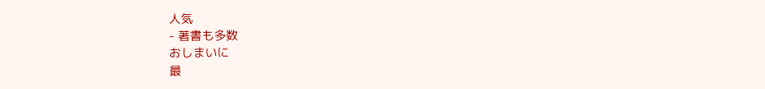人気
- 著書も多数
おしまいに
最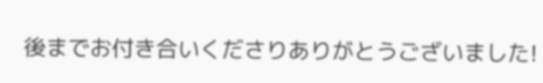後までお付き合いくださりありがとうございました!